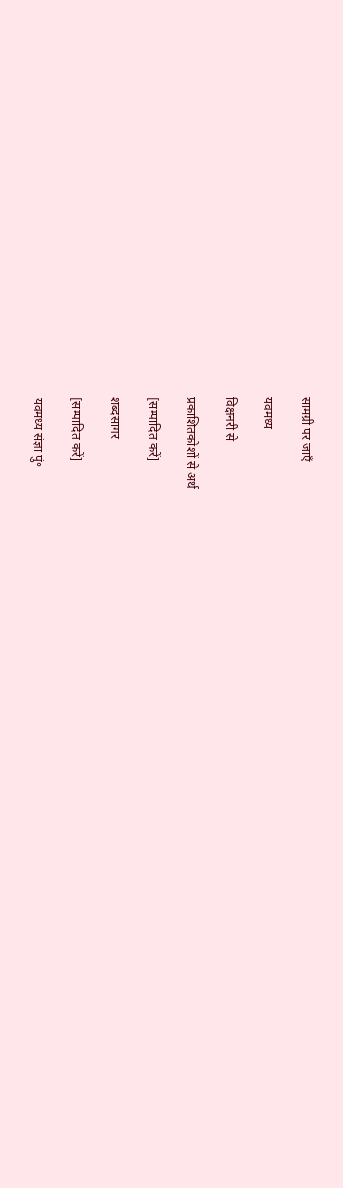सामग्री पर जाएँ

यवमध्य

विक्षनरी से

प्रकाशितकोशों से अर्थ

[सम्पादित करें]

शब्दसागर

[सम्पादित करें]

यवमध्य संज्ञा पुं॰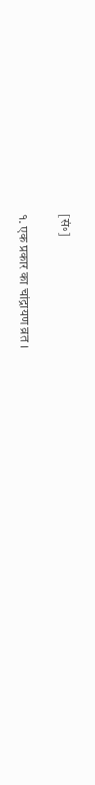[सं॰]

१. एक प्रकार का चांद्रायण व्रत ।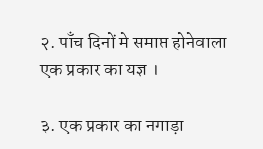२. पाँच दिनों मे समाप्त होनेवाला एक प्रकार का यज्ञ ।

३. एक प्रकार का नगाड़ा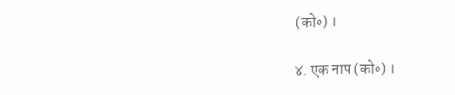(को॰) ।

४. एक नाप (को॰) ।